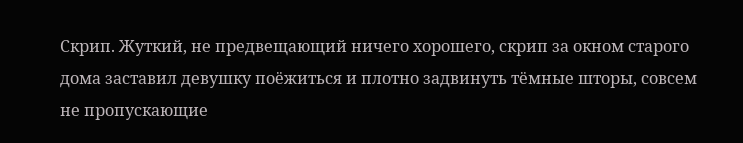Скрип. Жуткий, не предвещающий ничего хорошего, скрип за окном старого дома заставил девушку поёжиться и плотно задвинуть тёмные шторы, совсем не пропускающие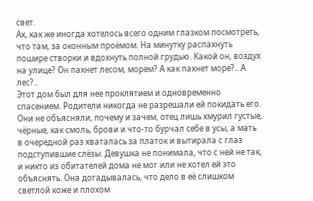свет.
Ах, как же иногда хотелось всего одним глазком посмотреть, что там, за оконным проёмом. На минутку распахнуть пошире створки и вдохнуть полной грудью. Какой он, воздух на улице? Он пахнет лесом, морем? А как пахнет море?.. А лес?..
Этот дом был для нее проклятием и одновременно спасением. Родители никогда не разрешали ей покидать его. Они не объясняли, почему и зачем, отец лишь хмурил густые, чёрные, как смоль, брови и что-то бурчал себе в усы, а мать в очередной раз хваталась за платок и вытирала с глаз подступившие слёзы. Девушка не понимала, что с ней не так, и никто из обитателей дома не мог или не хотел ей это объяснять. Она догадывалась, что дело в её слишком светлой коже и плохом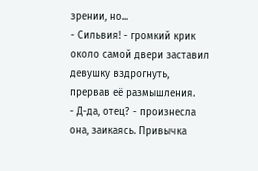зрении, но...
- Сильвия! - громкий крик около самой двери заставил девушку вздрогнуть, прервав её размышления.
- Д-да, отец? - произнесла она, заикаясь. Привычка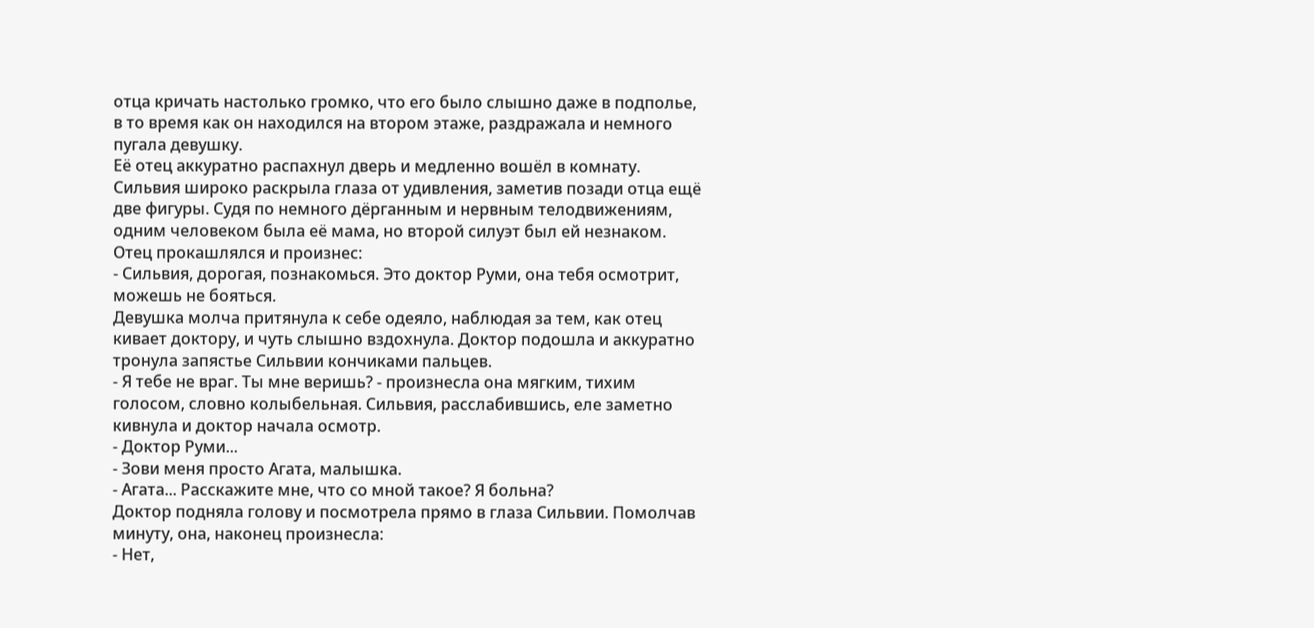отца кричать настолько громко, что его было слышно даже в подполье, в то время как он находился на втором этаже, раздражала и немного пугала девушку.
Её отец аккуратно распахнул дверь и медленно вошёл в комнату. Сильвия широко раскрыла глаза от удивления, заметив позади отца ещё две фигуры. Судя по немного дёрганным и нервным телодвижениям, одним человеком была её мама, но второй силуэт был ей незнаком. Отец прокашлялся и произнес:
- Сильвия, дорогая, познакомься. Это доктор Руми, она тебя осмотрит, можешь не бояться.
Девушка молча притянула к себе одеяло, наблюдая за тем, как отец кивает доктору, и чуть слышно вздохнула. Доктор подошла и аккуратно тронула запястье Сильвии кончиками пальцев.
- Я тебе не враг. Ты мне веришь? - произнесла она мягким, тихим голосом, словно колыбельная. Сильвия, расслабившись, еле заметно кивнула и доктор начала осмотр.
- Доктор Руми...
- Зови меня просто Агата, малышка.
- Агата... Расскажите мне, что со мной такое? Я больна?
Доктор подняла голову и посмотрела прямо в глаза Сильвии. Помолчав минуту, она, наконец произнесла:
- Нет,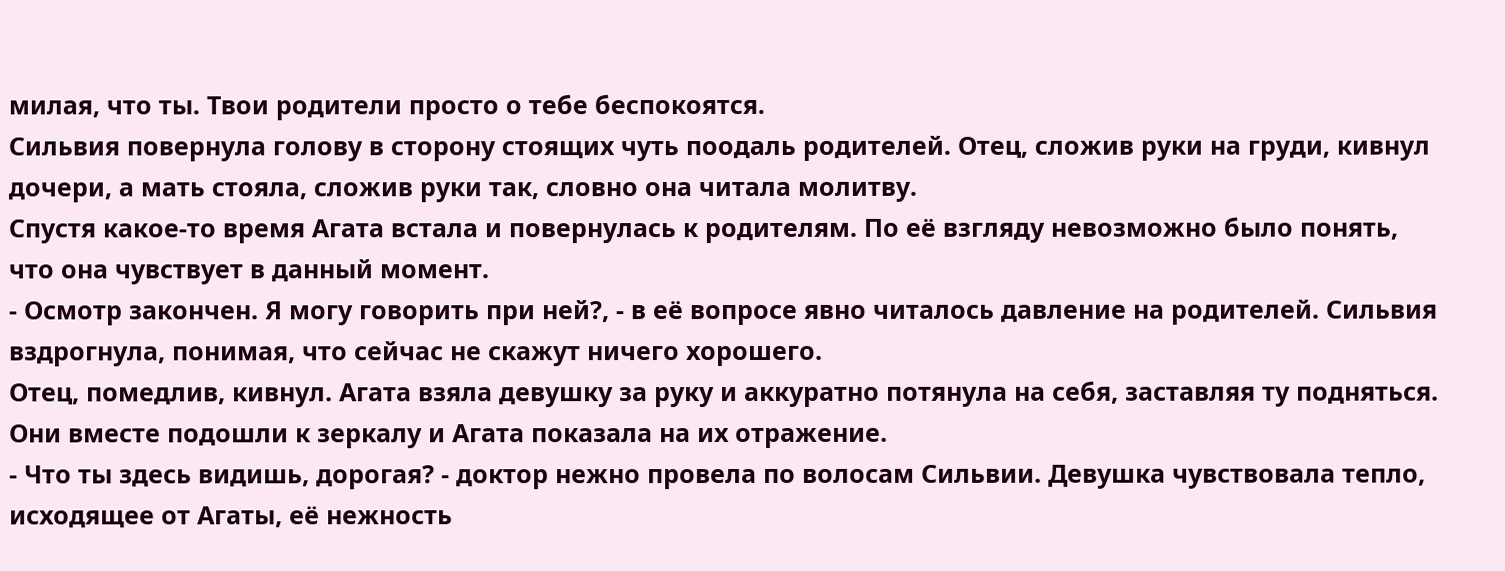милая, что ты. Твои родители просто о тебе беспокоятся.
Сильвия повернула голову в сторону стоящих чуть поодаль родителей. Отец, сложив руки на груди, кивнул дочери, а мать стояла, сложив руки так, словно она читала молитву.
Спустя какое-то время Агата встала и повернулась к родителям. По её взгляду невозможно было понять, что она чувствует в данный момент.
- Осмотр закончен. Я могу говорить при ней?, - в её вопросе явно читалось давление на родителей. Сильвия вздрогнула, понимая, что сейчас не скажут ничего хорошего.
Отец, помедлив, кивнул. Агата взяла девушку за руку и аккуратно потянула на себя, заставляя ту подняться. Они вместе подошли к зеркалу и Агата показала на их отражение.
- Что ты здесь видишь, дорогая? - доктор нежно провела по волосам Сильвии. Девушка чувствовала тепло, исходящее от Агаты, её нежность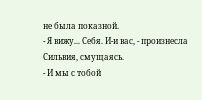не была показной.
- Я вижу... Себя. И-и вас, - произнесла Сильвия, смущаясь.
- И мы с тобой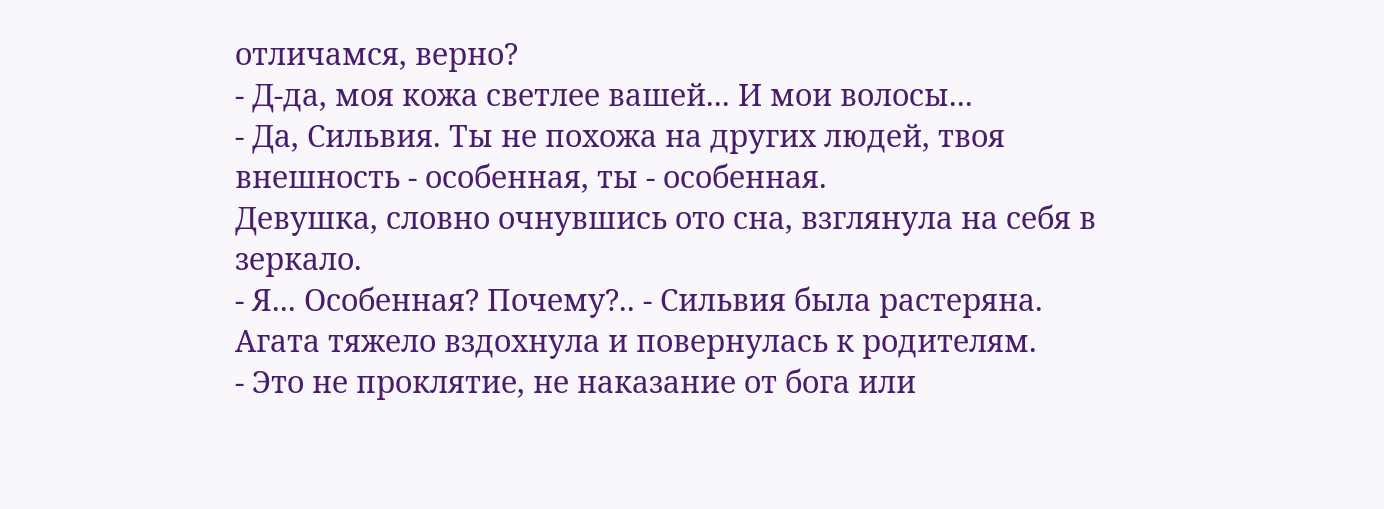отличамся, верно?
- Д-да, моя кожа светлее вашей... И мои волосы...
- Да, Сильвия. Ты не похожа на других людей, твоя внешность - особенная, ты - особенная.
Девушка, словно очнувшись ото сна, взглянула на себя в зеркало.
- Я... Особенная? Почему?.. - Сильвия была растеряна.
Агата тяжело вздохнула и повернулась к родителям.
- Это не проклятие, не наказание от бога или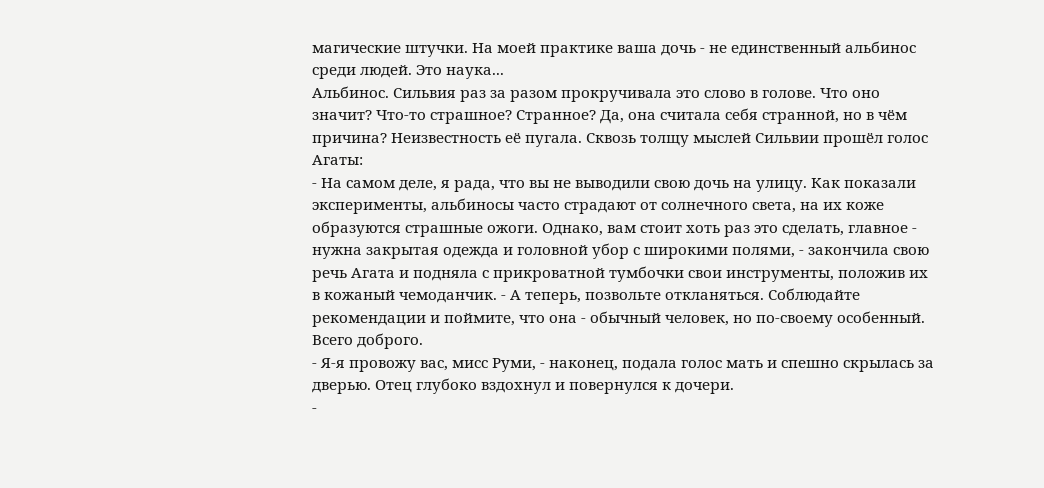магические штучки. На моей практике ваша дочь - не единственный альбинос среди людей. Это наука...
Альбинос. Сильвия раз за разом прокручивала это слово в голове. Что оно значит? Что-то страшное? Странное? Да, она считала себя странной, но в чём причина? Неизвестность её пугала. Сквозь толщу мыслей Сильвии прошёл голос Агаты:
- На самом деле, я рада, что вы не выводили свою дочь на улицу. Как показали эксперименты, альбиносы часто страдают от солнечного света, на их коже образуются страшные ожоги. Однако, вам стоит хоть раз это сделать, главное - нужна закрытая одежда и головной убор с широкими полями, - закончила свою речь Агата и подняла с прикроватной тумбочки свои инструменты, положив их в кожаный чемоданчик. - А теперь, позвольте откланяться. Соблюдайте рекомендации и поймите, что она - обычный человек, но по-своему особенный. Всего доброго.
- Я-я провожу вас, мисс Руми, - наконец, подала голос мать и спешно скрылась за дверью. Отец глубоко вздохнул и повернулся к дочери.
-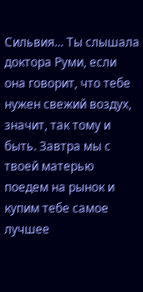Сильвия... Ты слышала доктора Руми, если она говорит, что тебе нужен свежий воздух, значит, так тому и быть. Завтра мы с твоей матерью поедем на рынок и купим тебе самое лучшее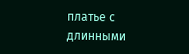платье с длинными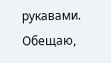рукавами. Обещаю,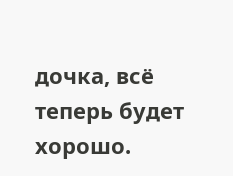дочка, всё теперь будет хорошо.